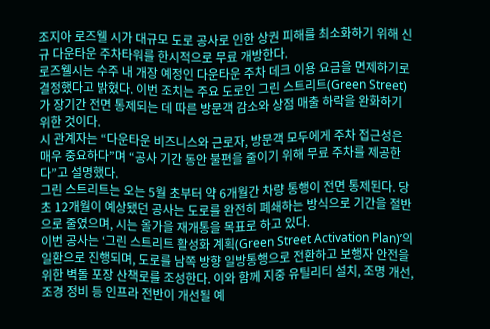조지아 로즈웰 시가 대규모 도로 공사로 인한 상권 피해를 최소화하기 위해 신규 다운타운 주차타워를 한시적으로 무료 개방한다.
로즈웰시는 수주 내 개장 예정인 다운타운 주차 데크 이용 요금을 면제하기로 결정했다고 밝혔다. 이번 조치는 주요 도로인 그린 스트리트(Green Street)가 장기간 전면 통제되는 데 따른 방문객 감소와 상점 매출 하락을 완화하기 위한 것이다.
시 관계자는 “다운타운 비즈니스와 근로자, 방문객 모두에게 주차 접근성은 매우 중요하다”며 “공사 기간 동안 불편을 줄이기 위해 무료 주차를 제공한다”고 설명했다.
그린 스트리트는 오는 5월 초부터 약 6개월간 차량 통행이 전면 통제된다. 당초 12개월이 예상됐던 공사는 도로를 완전히 폐쇄하는 방식으로 기간을 절반으로 줄였으며, 시는 올가을 재개통을 목표로 하고 있다.
이번 공사는 ‘그린 스트리트 활성화 계획(Green Street Activation Plan)’의 일환으로 진행되며, 도로를 남쪽 방향 일방통행으로 전환하고 보행자 안전을 위한 벽돌 포장 산책로를 조성한다. 이와 함께 지중 유틸리티 설치, 조명 개선, 조경 정비 등 인프라 전반이 개선될 예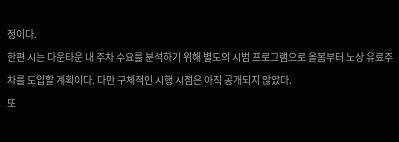정이다.
한편 시는 다운타운 내 주차 수요를 분석하기 위해 별도의 시범 프로그램으로 올봄부터 노상 유료주차를 도입할 계획이다. 다만 구체적인 시행 시점은 아직 공개되지 않았다.
또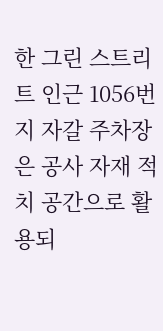한 그린 스트리트 인근 1056번지 자갈 주차장은 공사 자재 적치 공간으로 활용되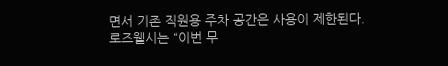면서 기존 직원용 주차 공간은 사용이 제한된다.
로즈웰시는 “이번 무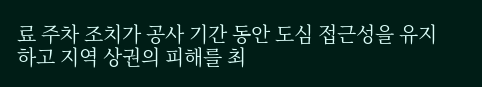료 주차 조치가 공사 기간 동안 도심 접근성을 유지하고 지역 상권의 피해를 최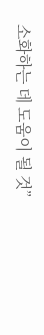소화하는 데 도움이 될 것”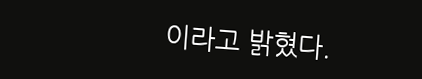이라고 밝혔다.